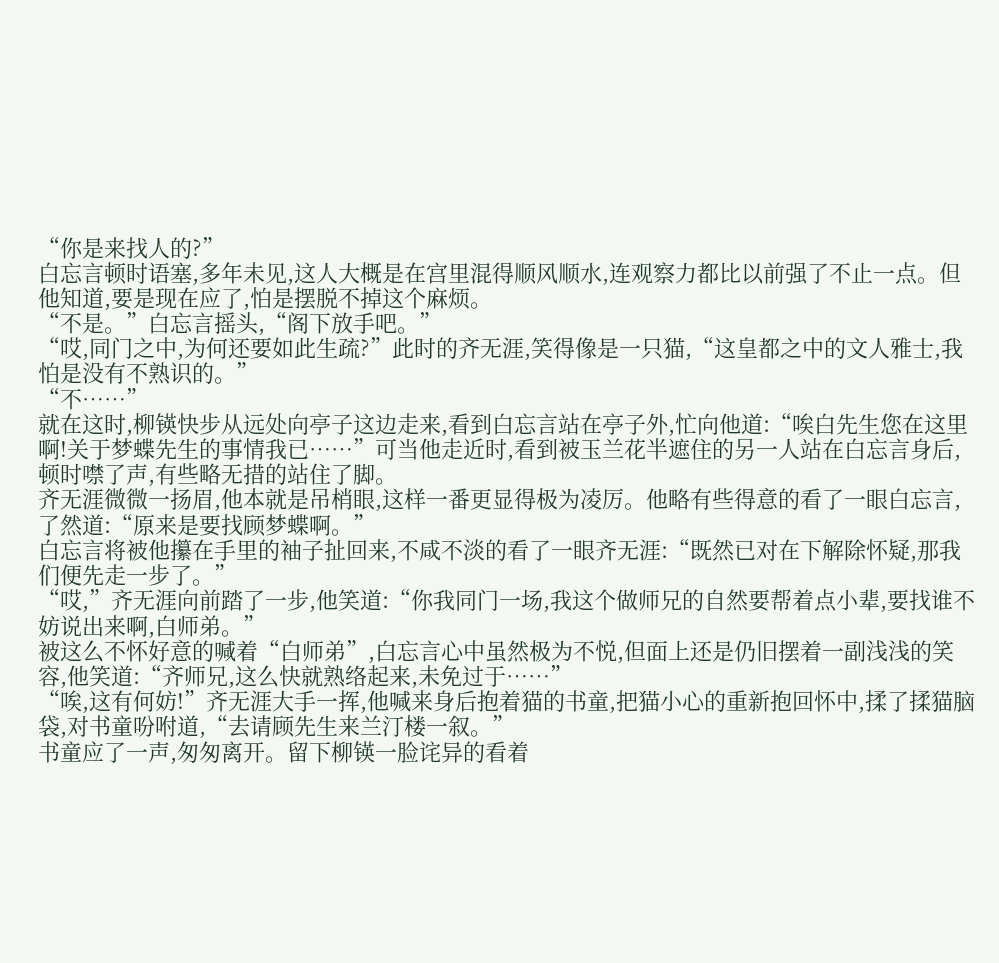“你是来找人的?”
白忘言顿时语塞,多年未见,这人大概是在宫里混得顺风顺水,连观察力都比以前强了不止一点。但他知道,要是现在应了,怕是摆脱不掉这个麻烦。
“不是。”白忘言摇头,“阁下放手吧。”
“哎,同门之中,为何还要如此生疏?”此时的齐无涯,笑得像是一只猫,“这皇都之中的文人雅士,我怕是没有不熟识的。”
“不……”
就在这时,柳锳快步从远处向亭子这边走来,看到白忘言站在亭子外,忙向他道:“唉白先生您在这里啊!关于梦蝶先生的事情我已……”可当他走近时,看到被玉兰花半遮住的另一人站在白忘言身后,顿时噤了声,有些略无措的站住了脚。
齐无涯微微一扬眉,他本就是吊梢眼,这样一番更显得极为凌厉。他略有些得意的看了一眼白忘言,了然道:“原来是要找顾梦蝶啊。”
白忘言将被他攥在手里的袖子扯回来,不咸不淡的看了一眼齐无涯:“既然已对在下解除怀疑,那我们便先走一步了。”
“哎,”齐无涯向前踏了一步,他笑道:“你我同门一场,我这个做师兄的自然要帮着点小辈,要找谁不妨说出来啊,白师弟。”
被这么不怀好意的喊着“白师弟”,白忘言心中虽然极为不悦,但面上还是仍旧摆着一副浅浅的笑容,他笑道:“齐师兄,这么快就熟络起来,未免过于……”
“唉,这有何妨!”齐无涯大手一挥,他喊来身后抱着猫的书童,把猫小心的重新抱回怀中,揉了揉猫脑袋,对书童吩咐道,“去请顾先生来兰汀楼一叙。”
书童应了一声,匆匆离开。留下柳锳一脸诧异的看着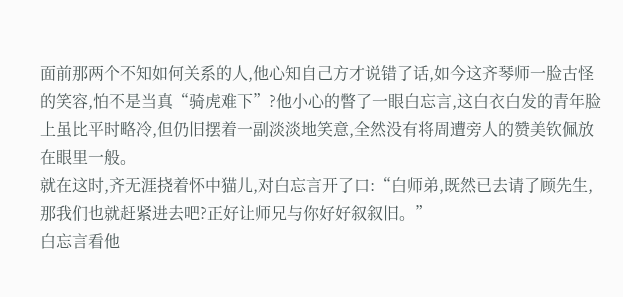面前那两个不知如何关系的人,他心知自己方才说错了话,如今这齐琴师一脸古怪的笑容,怕不是当真“骑虎难下”?他小心的瞥了一眼白忘言,这白衣白发的青年脸上虽比平时略冷,但仍旧摆着一副淡淡地笑意,全然没有将周遭旁人的赞美钦佩放在眼里一般。
就在这时,齐无涯挠着怀中猫儿,对白忘言开了口:“白师弟,既然已去请了顾先生,那我们也就赶紧进去吧?正好让师兄与你好好叙叙旧。”
白忘言看他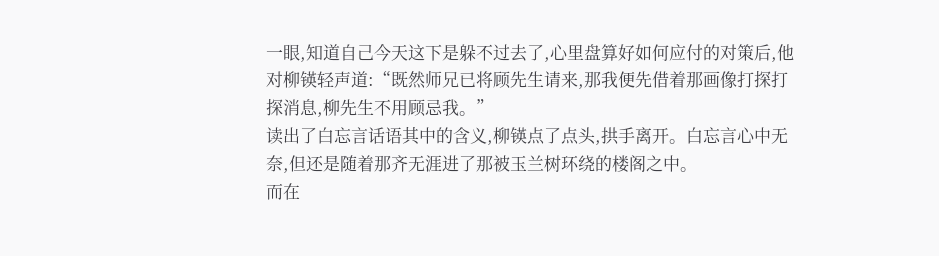一眼,知道自己今天这下是躲不过去了,心里盘算好如何应付的对策后,他对柳锳轻声道:“既然师兄已将顾先生请来,那我便先借着那画像打探打探消息,柳先生不用顾忌我。”
读出了白忘言话语其中的含义,柳锳点了点头,拱手离开。白忘言心中无奈,但还是随着那齐无涯进了那被玉兰树环绕的楼阁之中。
而在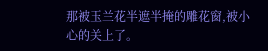那被玉兰花半遮半掩的雕花窗,被小心的关上了。